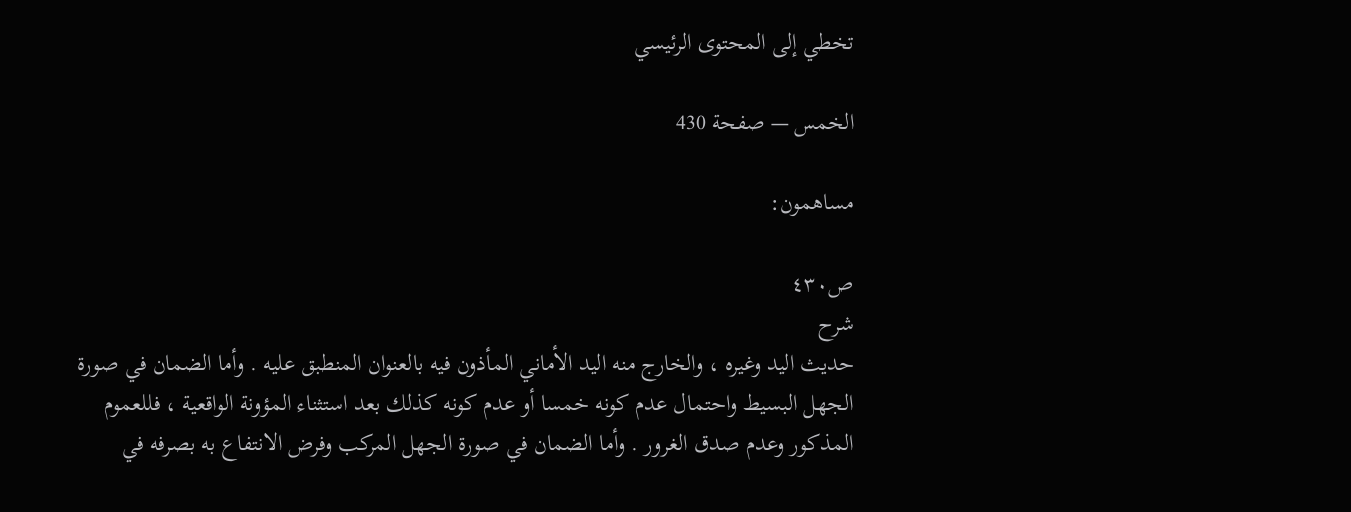تخطي إلى المحتوى الرئيسي

الخمس — صفحة 430

مساهمون:

ص٤٣٠
شرح
حديث اليد وغيره ، والخارج منه اليد الأماني المأذون فيه بالعنوان المنطبق عليه . وأما الضمان في صورة الجهل البسيط واحتمال عدم كونه خمسا أو عدم كونه كذلك بعد استثناء المؤونة الواقعية ، فللعموم المذكور وعدم صدق الغرور . وأما الضمان في صورة الجهل المركب وفرض الانتفاع به بصرفه في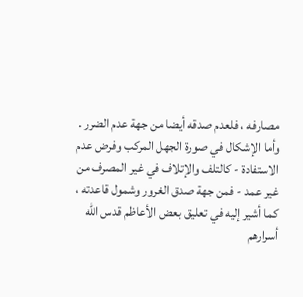مصارفه ، فلعدم صدقه أيضا من جهة عدم الضرر . وأما الإشكال في صورة الجهل المركب وفرض عدم الاستفادة - كالتلف والإتلاف في غير المصرف من غير عمد - فمن جهة صدق الغرور وشمول قاعدته ، كما أشير إليه في تعليق بعض الأعاظم قدس الله أسرارهم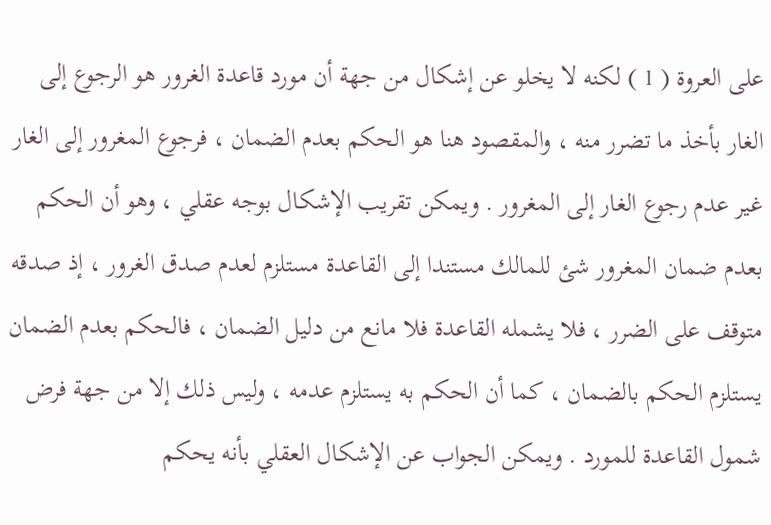على العروة ( 1 ) لكنه لا يخلو عن إشكال من جهة أن مورد قاعدة الغرور هو الرجوع إلى الغار بأخذ ما تضرر منه ، والمقصود هنا هو الحكم بعدم الضمان ، فرجوع المغرور إلى الغار غير عدم رجوع الغار إلى المغرور . ويمكن تقريب الإشكال بوجه عقلي ، وهو أن الحكم بعدم ضمان المغرور شئ للمالك مستندا إلى القاعدة مستلزم لعدم صدق الغرور ، إذ صدقه متوقف على الضرر ، فلا يشمله القاعدة فلا مانع من دليل الضمان ، فالحكم بعدم الضمان يستلزم الحكم بالضمان ، كما أن الحكم به يستلزم عدمه ، وليس ذلك إلا من جهة فرض شمول القاعدة للمورد . ويمكن الجواب عن الإشكال العقلي بأنه يحكم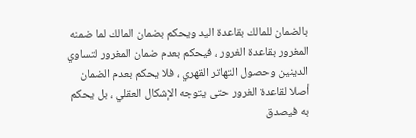بالضمان للمالك بقاعدة اليد ويحكم بضمان المالك لما ضمنه المغرور بقاعدة الغرور ، فيحكم بعدم ضمان المغرور لتساوي الدينين وحصول التهاتر القهري ، فلا يحكم بعدم الضمان أصلا لقاعدة الغرور حتى يتوجه الإشكال العقلي ، بل يحكم به فيصدق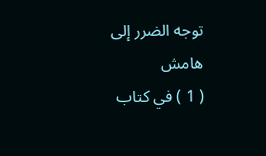توجه الضرر إلى
هامش
( 1 ) في كتاب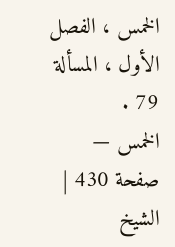الخمس ، الفصل الأول ، المسألة 79 .
الخمس — صفحة 430 | الشيخ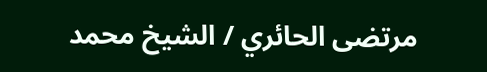مرتضى الحائري / الشيخ محمد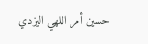حسين أمر اللهي اليزدي